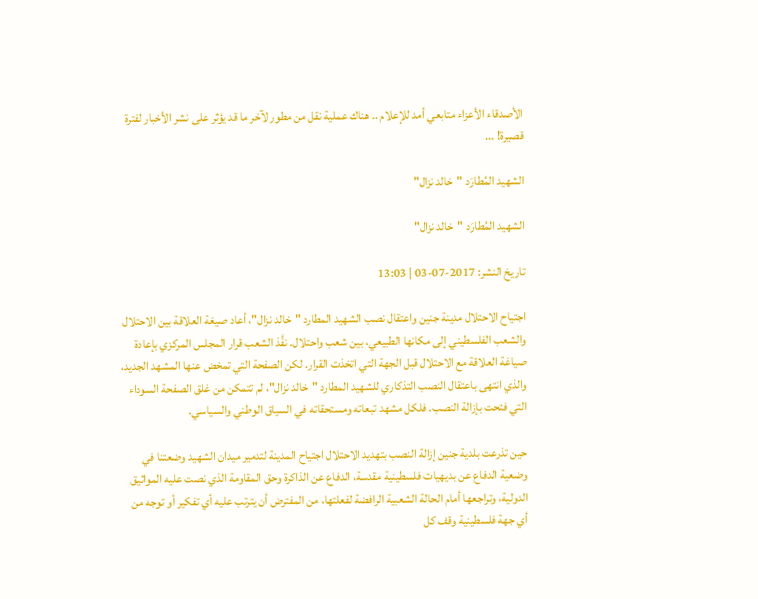الأصدقاء الأعزاء متابعي أمد للإعلام .. هناك عملية نقل من مطور لآخر ما قد يؤثر على نشر الأخبار لفترة قصيرة! ...

الشهيد المُطارَد "خالد نزال"

الشهيد المُطارَد "خالد نزال"

تاريخ النشر: 2017-07-03 | 13:03

اجتياح الاحتلال مدينة جنين واعتقال نصب الشهيد المطارد "خالد نزال"، أعاد صيغة العلاقة بين الاحتلال والشعب الفلسطيني إلى مكانها الطبيعي، بين شعب واحتلال. نفَّذ الشعب قرار المجلس المركزي بإعادة صياغة العلاقة مع الاحتلال قبل الجهة التي اتخذت القرار. لكن الصفحة التي تمخض عنها المشهد الجديد، والذي انتهى باعتقال النصب التذكاري للشهيد المطارد "خالد نزال"، لم تتمكن من غلق الصفحة السوداء التي فتحت بإزالة النصب. فلكل مشهد تبعاته ومستحقاته في السياق الوطني والسياسي.

حين تذرعت بلدية جنين إزالة النصب بتهديد الاحتلال اجتياح المدينة لتدمير ميدان الشهيد وضعتنا في وضعية الدفاع عن بديهيات فلسطينية مقدسة، الدفاع عن الذاكرة وحق المقاومة الذي نصت عليه المواثيق الدولية، وتراجعها أمام الحالة الشعبية الرافضة لفعلتها، من المفترض أن يترتب عليه أي تفكير أو توجه من أي جهة فلسطينية وقف كل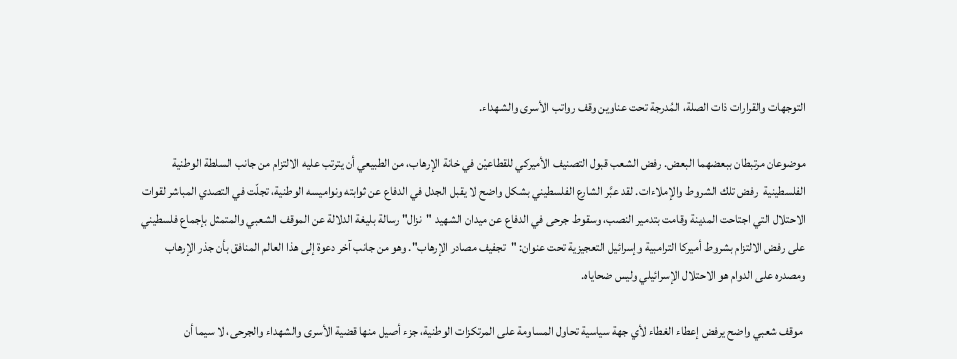التوجهات والقرارات ذات الصلة، المُدرجة تحت عناوين وقف رواتب الأسرى والشهداء.

موضوعان مرتبطان ببعضهما البعض. رفض الشعب قبول التصنيف الأميركي للقطاعيْن في خانة الإرهاب، من الطبيعي أن يترتب عليه الالتزام من جانب السلطة الوطنية الفلسطينية  رفض تلك الشروط والإملاءات. لقد عبَّر الشارع الفلسطيني بشكل واضح لا يقبل الجدل في الدفاع عن ثوابته ونواميسه الوطنية، تجلّت في التصدي المباشر لقوات الاحتلال التي اجتاحت المدينة وقامت بتدمير النصب، وسقوط جرحى في الدفاع عن ميدان الشهيد "نزال" رسالة بليغة الدلالة عن الموقف الشعبي والمتمثل بإجماع فلسطيني على رفض الالتزام بشروط أميركا الترامبية وإسرائيل التعجيزية تحت عنوان: "تجفيف مصادر الإرهاب". وهو من جانب آخر دعوة إلى هذا العالم المنافق بأن جذر الإرهاب ومصدره على الدوام هو الاحتلال الإسرائيلي وليس ضحاياه.

 موقف شعبي واضح يرفض إعطاء الغطاء لأي جهة سياسية تحاول المساومة على المرتكزات الوطنية، جزء أصيل منها قضية الأسرى والشهداء والجرحى، لا سيما أن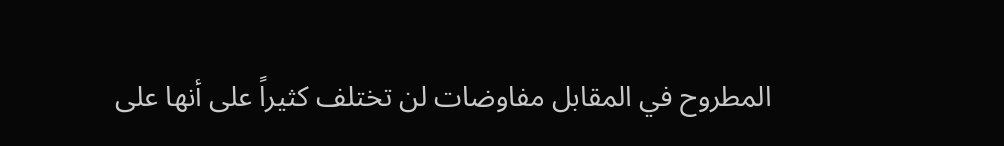المطروح في المقابل مفاوضات لن تختلف كثيراً على أنها على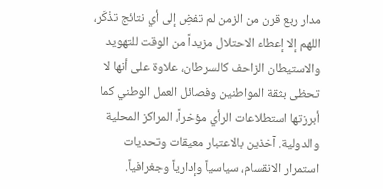مدار ربع قرن من الزمن لم تفضِ إلى أي نتائج تذْكَر، اللهم إلا إعطاء الاحتلال مزيداً من الوقت للتهويد والاستيطان الزاحف كالسرطان، علاوة على أنها لا تحظى بثقة المواطنين وفصائل العمل الوطني كما أبرزتها استطلاعات الرأي مؤخراً، المراكز المحلية والدولية. آخذين بالاعتبار معيقات وتحديات استمرار الانقسام، سياسياً وإدارياً وجغرافياً.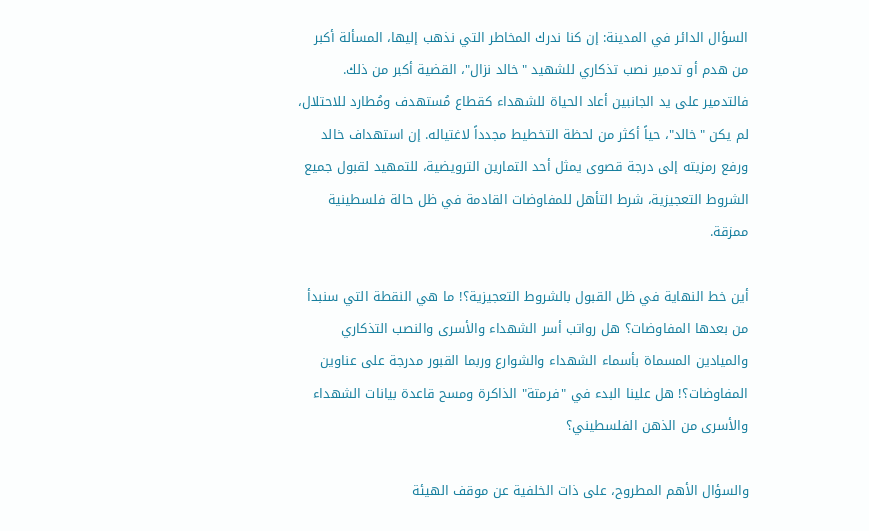السؤال الدائر في المدينة: إن كنا ندرك المخاطر التي نذهب إليها، المسألة أكبر من هدم أو تدمير نصب تذكاري للشهيد "خالد نزال"، القضية أكبر من ذلك. فالتدمير على يد الجانبين أعاد الحياة للشهداء كقطاع مُستهدف ومُطارد للاحتلال، لم يكن "خالد"، حياً أكثر من لحظة التخطيط مجدداً لاغتياله. إن استهداف خالد ورفع رمزيته إلى درجة قصوى يمثل أحد التمارين الترويضية، للتمهيد لقبول جميع الشروط التعجيزية، شرط التأهل للمفاوضات القادمة في ظل حالة فلسطينية ممزقة.

أين خط النهاية في ظل القبول بالشروط التعجيزية؟! ما هي النقطة التي سنبدأ من بعدها المفاوضات؟ هل رواتب أسر الشهداء والأسرى والنصب التذكاري والميادين المسماة بأسماء الشهداء والشوارع وربما القبور مدرجة على عناوين المفاوضات؟! هل علينا البدء في "فرمتة" الذاكرة ومسح قاعدة بيانات الشهداء والأسرى من الذهن الفلسطيني؟

والسؤال الأهم المطروح، على ذات الخلفية عن موقف الهيئة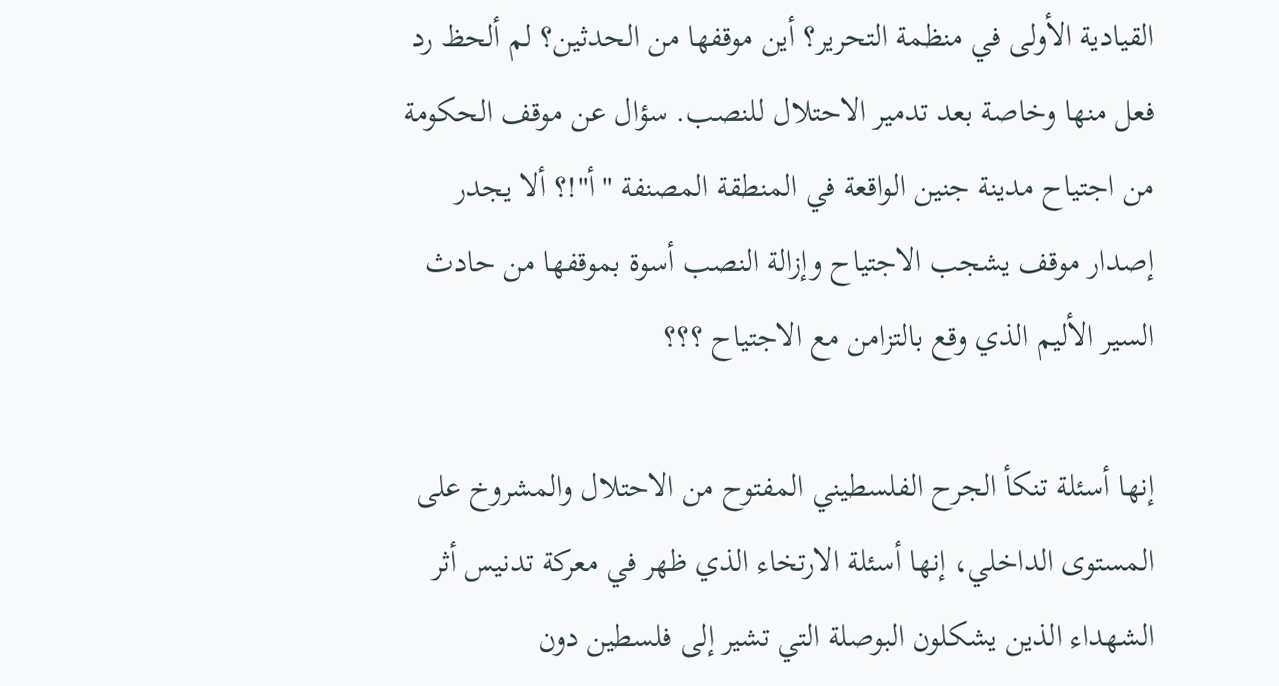القيادية الأولى في منظمة التحرير؟ أين موقفها من الحدثين؟ لم ألحظ رد فعل منها وخاصة بعد تدمير الاحتلال للنصب. سؤال عن موقف الحكومة من اجتياح مدينة جنين الواقعة في المنطقة المصنفة "أ"!؟ ألا يجدر إصدار موقف يشجب الاجتياح وإزالة النصب أسوة بموقفها من حادث السير الأليم الذي وقع بالتزامن مع الاجتياح ؟؟؟

إنها أسئلة تنكأ الجرح الفلسطيني المفتوح من الاحتلال والمشروخ على المستوى الداخلي، إنها أسئلة الارتخاء الذي ظهر في معركة تدنيس أثر الشهداء الذين يشكلون البوصلة التي تشير إلى فلسطين دون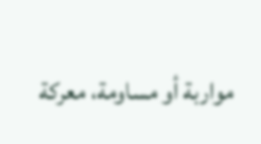مواربة أو مساومة، معركة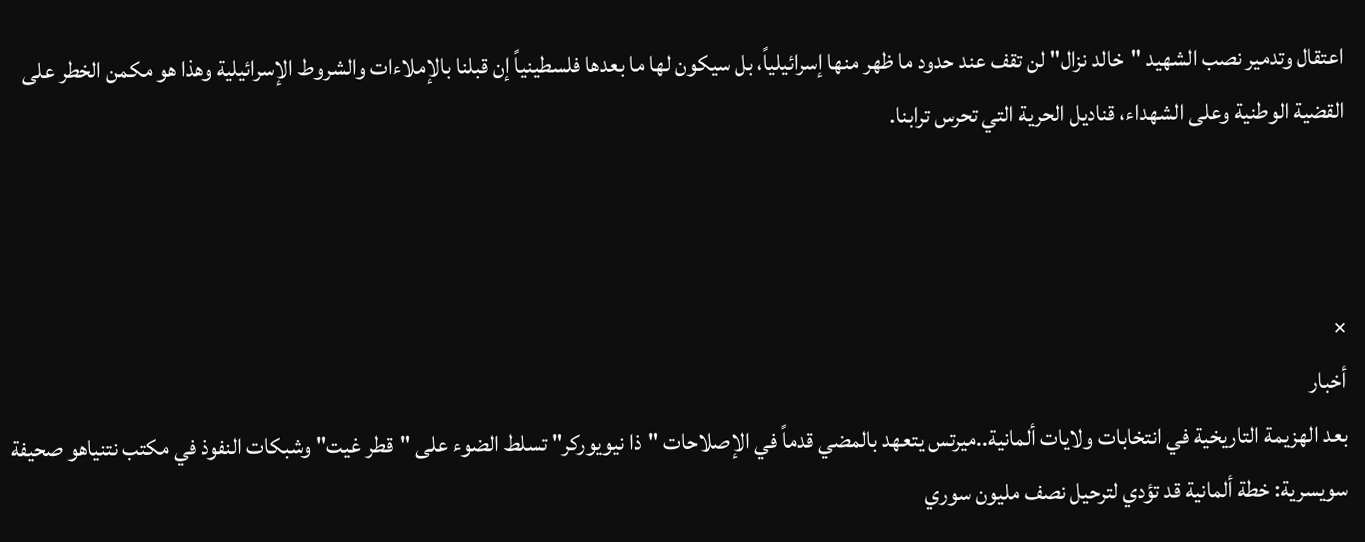اعتقال وتدمير نصب الشهيد "خالد نزال" لن تقف عند حدود ما ظهر منها إسرائيلياً، بل سيكون لها ما بعدها فلسطينياً إن قبلنا بالإملاءات والشروط الإسرائيلية وهذا هو مكمن الخطر على القضية الوطنية وعلى الشهداء، قناديل الحرية التي تحرس ترابنا.



×
أخبار
بعد الهزيمة التاريخية في انتخابات ولايات ألمانية..ميرتس يتعهد بالمضي قدماً في الإصلاحات "ذا نيويوركر" تسلط الضوء على "قطر غيت" وشبكات النفوذ في مكتب نتنياهو صحيفة سويسرية: خطة ألمانية قد تؤدي لترحيل نصف مليون سوري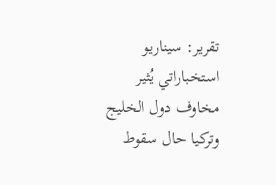تقرير: سيناريو استخباراتي يُثير مخاوف دول الخليج وتركيا حال سقوط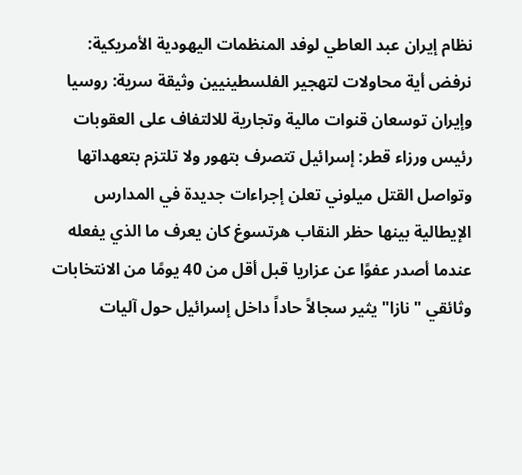نظام إيران عبد العاطي لوفد المنظمات اليهودية الأمريكية: نرفض أية محاولات لتهجير الفلسطينيين وثيقة سرية: روسيا وإيران توسعان قنوات مالية وتجارية للالتفاف على العقوبات رئيس ورزاء قطر: إسرائيل تتصرف بتهور ولا تلتزم بتعهداتها وتواصل القتل ميلوني تعلن إجراءات جديدة في المدارس الإيطالية بينها حظر النقاب هرتسوغ كان يعرف ما الذي يفعله عندما أصدر عفوًا عن عزاريا قبل أقل من 40 يومًا من الانتخابات  وثائقي "نازا" يثير سجالاً حاداً داخل إسرائيل حول آليات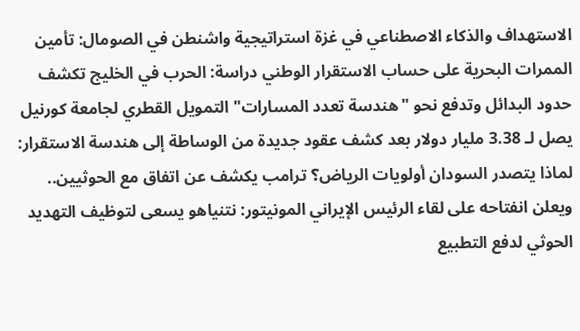الاستهداف والذكاء الاصطناعي في غزة استراتيجية واشنطن في الصومال: تأمين الممرات البحرية على حساب الاستقرار الوطني دراسة: الحرب في الخليج تكشف حدود البدائل وتدفع نحو "هندسة تعدد المسارات" التمويل القطري لجامعة كورنيل يصل لـ 3.38 مليار دولار بعد كشف عقود جديدة من الوساطة إلى هندسة الاستقرار: لماذا يتصدر السودان أولويات الرياض؟ ترامب يكشف عن اتفاق مع الحوثيين.. ويعلن انفتاحه على لقاء الرئيس الإيراني المونيتور: نتنياهو يسعى لتوظيف التهديد الحوثي لدفع التطبيع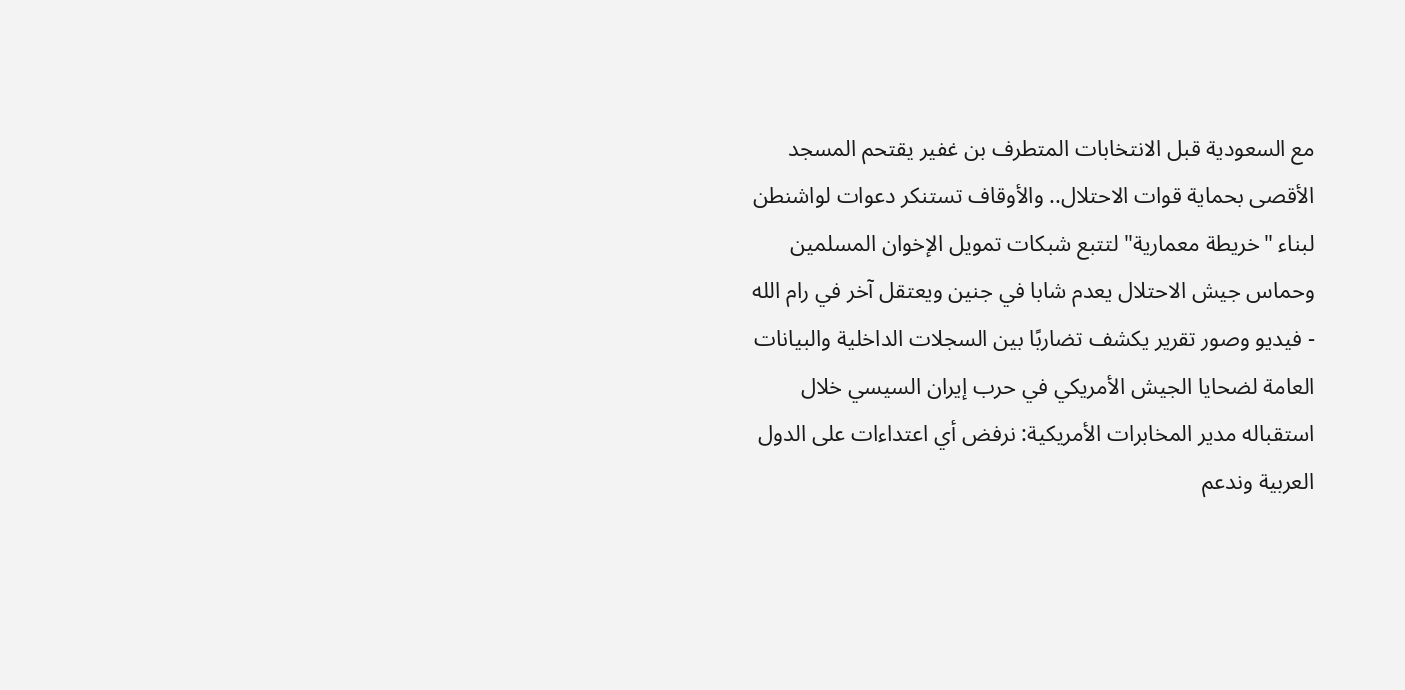مع السعودية قبل الانتخابات المتطرف بن غفير يقتحم المسجد الأقصى بحماية قوات الاحتلال.. والأوقاف تستنكر دعوات لواشنطن لبناء "خريطة معمارية" لتتبع شبكات تمويل الإخوان المسلمين وحماس جيش الاحتلال يعدم شابا في جنين ويعتقل آخر في رام الله - فيديو وصور تقرير يكشف تضاربًا بين السجلات الداخلية والبيانات العامة لضحايا الجيش الأمريكي في حرب إيران السيسي خلال استقباله مدير المخابرات الأمريكية: نرفض أي اعتداءات على الدول العربية وندعم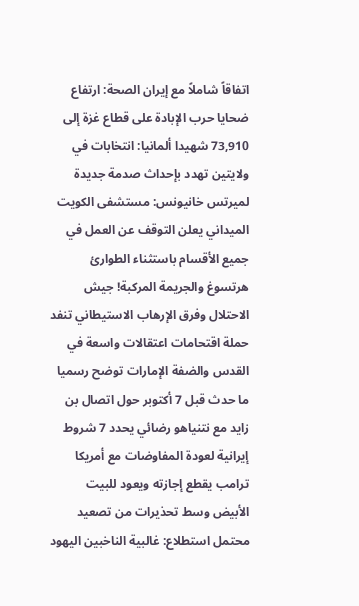اتفاقاً شاملاً مع إيران الصحة: ارتفاع ضحايا حرب الإبادة على قطاع غزة إلى 73,910 شهيدا ألمانيا: انتخابات في ولايتين تهدد بإحداث صدمة جديدة لميرتس خانيونس: مستشفى الكويت الميداني يعلن التوقف عن العمل في جميع الأقسام باستثناء الطوارئ هرتسوغ والجريمة المركبة! جيش الاحتلال وفرق الإرهاب الاستيطاني تنفد حملة اقتحامات اعتقالات واسعة في القدس والضفة الإمارات توضح رسميا ما حدث قبل 7 أكتوبر حول اتصال بن زايد مع نتنياهو رضائي يحدد 7 شروط إيرانية لعودة المفاوضات مع أمريكا ترامب يقطع إجازته ويعود للبيت الأبيض وسط تحذيرات من تصعيد محتمل استطلاع: غالبية الناخبين اليهود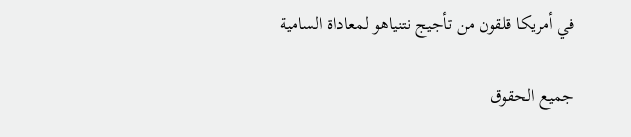في أمريكا قلقون من تأجيج نتنياهو لمعاداة السامية

جميع الحقوق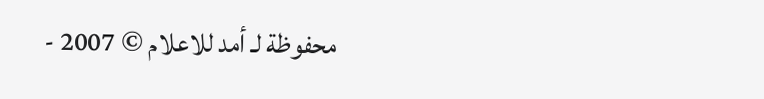محفوظة لـ أمد للاعلام © 2007 -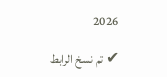2026

✔ تم نسخ الرابط